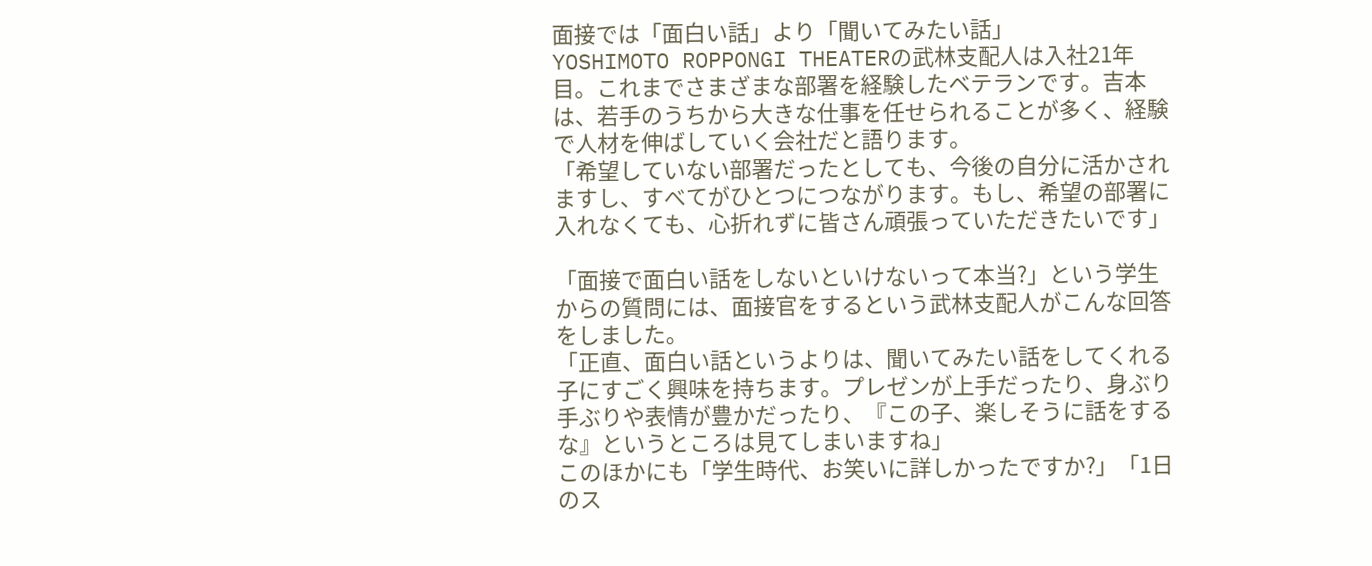面接では「面白い話」より「聞いてみたい話」
YOSHIMOTO ROPPONGI THEATERの武林支配人は入社21年目。これまでさまざまな部署を経験したベテランです。吉本は、若手のうちから大きな仕事を任せられることが多く、経験で人材を伸ばしていく会社だと語ります。
「希望していない部署だったとしても、今後の自分に活かされますし、すべてがひとつにつながります。もし、希望の部署に入れなくても、心折れずに皆さん頑張っていただきたいです」

「面接で面白い話をしないといけないって本当?」という学生からの質問には、面接官をするという武林支配人がこんな回答をしました。
「正直、面白い話というよりは、聞いてみたい話をしてくれる子にすごく興味を持ちます。プレゼンが上手だったり、身ぶり手ぶりや表情が豊かだったり、『この子、楽しそうに話をするな』というところは見てしまいますね」
このほかにも「学生時代、お笑いに詳しかったですか?」「1日のス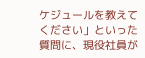ケジュールを教えてください」といった質問に、現役社員が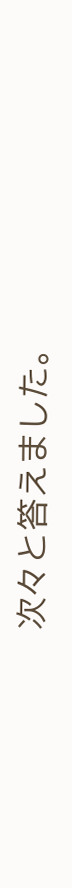次々と答えました。